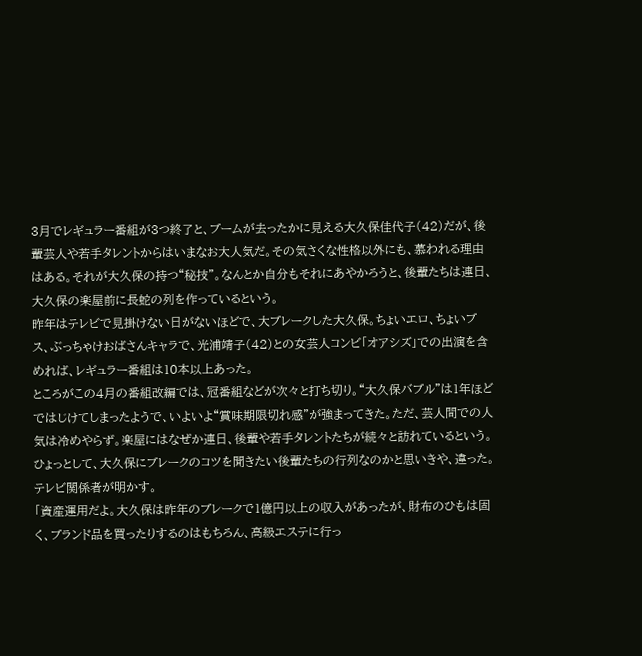3月でレギュラー番組が3つ終了と、ブームが去ったかに見える大久保佳代子(42)だが、後輩芸人や若手タレントからはいまなお大人気だ。その気さくな性格以外にも、慕われる理由はある。それが大久保の持つ“秘技”。なんとか自分もそれにあやかろうと、後輩たちは連日、大久保の楽屋前に長蛇の列を作っているという。
昨年はテレビで見掛けない日がないほどで、大ブレークした大久保。ちょいエロ、ちょいブス、ぶっちゃけおばさんキャラで、光浦靖子(42)との女芸人コンビ「オアシズ」での出演を含めれば、レギュラー番組は10本以上あった。
ところがこの4月の番組改編では、冠番組などが次々と打ち切り。“大久保バブル”は1年ほどではじけてしまったようで、いよいよ“賞味期限切れ感”が強まってきた。ただ、芸人間での人気は冷めやらず。楽屋にはなぜか連日、後輩や若手タレントたちが続々と訪れているという。
ひょっとして、大久保にブレークのコツを聞きたい後輩たちの行列なのかと思いきや、違った。テレビ関係者が明かす。
「資産運用だよ。大久保は昨年のブレークで1億円以上の収入があったが、財布のひもは固く、ブランド品を買ったりするのはもちろん、高級エステに行っ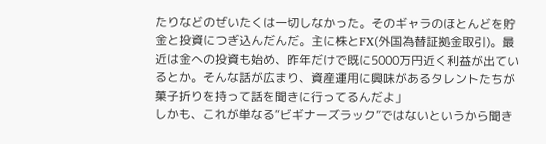たりなどのぜいたくは一切しなかった。そのギャラのほとんどを貯金と投資につぎ込んだんだ。主に株とFX(外国為替証拠金取引)。最近は金への投資も始め、昨年だけで既に5000万円近く利益が出ているとか。そんな話が広まり、資産運用に興味があるタレントたちが菓子折りを持って話を聞きに行ってるんだよ」
しかも、これが単なる“ビギナーズラック”ではないというから聞き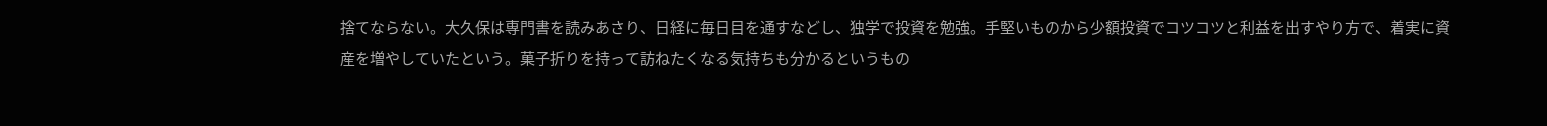捨てならない。大久保は専門書を読みあさり、日経に毎日目を通すなどし、独学で投資を勉強。手堅いものから少額投資でコツコツと利益を出すやり方で、着実に資産を増やしていたという。菓子折りを持って訪ねたくなる気持ちも分かるというもの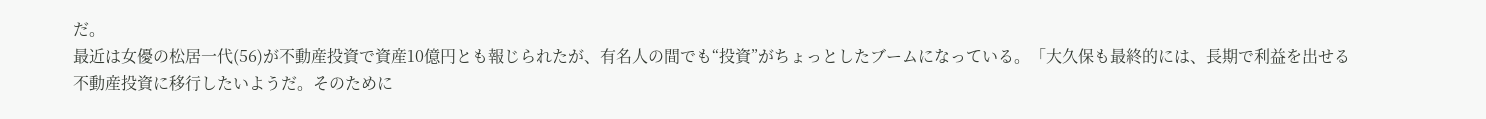だ。
最近は女優の松居一代(56)が不動産投資で資産10億円とも報じられたが、有名人の間でも“投資”がちょっとしたブームになっている。「大久保も最終的には、長期で利益を出せる不動産投資に移行したいようだ。そのために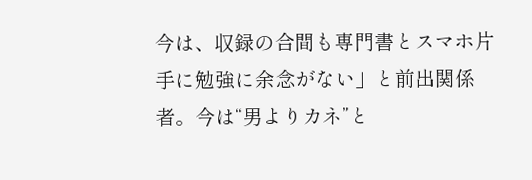今は、収録の合間も専門書とスマホ片手に勉強に余念がない」と前出関係者。今は“男よりカネ”と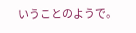いうことのようで。